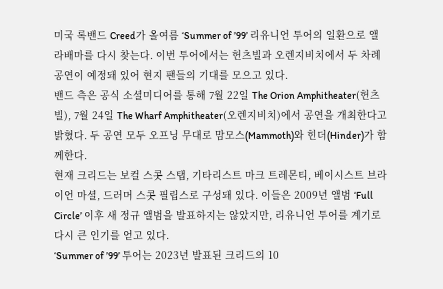미국 록밴드 Creed가 올여름 ‘Summer of ’99’ 리유니언 투어의 일환으로 앨라배마를 다시 찾는다. 이번 투어에서는 헌츠빌과 오렌지비치에서 두 차례 공연이 예정돼 있어 현지 팬들의 기대를 모으고 있다.
밴드 측은 공식 소셜미디어를 통해 7월 22일 The Orion Amphitheater(헌츠빌), 7월 24일 The Wharf Amphitheater(오렌지비치)에서 공연을 개최한다고 밝혔다. 두 공연 모두 오프닝 무대로 맘모스(Mammoth)와 힌더(Hinder)가 함께한다.
현재 크리드는 보컬 스콧 스탭, 기타리스트 마크 트레몬티, 베이시스트 브라이언 마셜, 드러머 스콧 필립스로 구성돼 있다. 이들은 2009년 앨범 ‘Full Circle’ 이후 새 정규 앨범을 발표하지는 않았지만, 리유니언 투어를 계기로 다시 큰 인기를 얻고 있다.
‘Summer of ’99’ 투어는 2023년 발표된 크리드의 10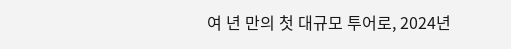여 년 만의 첫 대규모 투어로, 2024년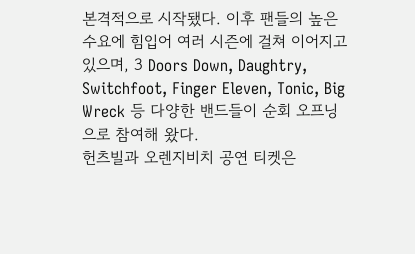본격적으로 시작됐다. 이후 팬들의 높은 수요에 힘입어 여러 시즌에 걸쳐 이어지고 있으며, 3 Doors Down, Daughtry, Switchfoot, Finger Eleven, Tonic, Big Wreck 등 다양한 밴드들이 순회 오프닝으로 참여해 왔다.
헌츠빌과 오렌지비치 공연 티켓은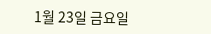1월 23일 금요일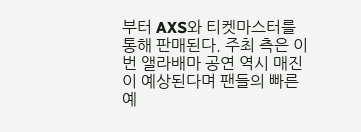부터 AXS와 티켓마스터를 통해 판매된다. 주최 측은 이번 앨라배마 공연 역시 매진이 예상된다며 팬들의 빠른 예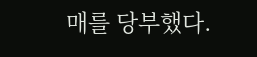매를 당부했다.